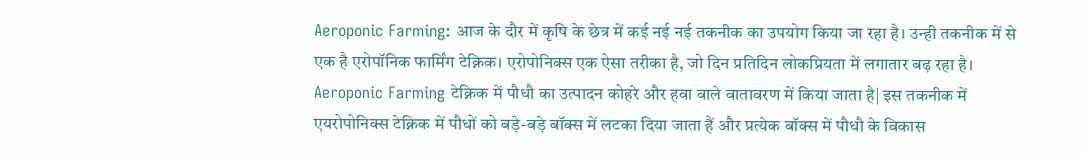Aeroponic Farming: आज के दौर में कृषि के छेत्र में कई नई नई तकनीक का उपयोग किया जा रहा है। उन्ही तकनीक में से एक है एरोपॉनिक फार्मिंग टेक्निक। एरोपोनिक्स एक ऐसा तरीका है, जो दिन प्रतिदिन लोकप्रियता में लगातार बढ़ रहा है। Aeroponic Farming टेक्निक में पौधौ का उत्पादन कोहरे और हवा वाले वातावरण में किया जाता है| इस तकनीक में  एयरोपोनिक्स टेक्निक में पौधों को बड़े-बड़े बॉक्स में लटका दिया जाता हैं और प्रत्येक बॉक्स में पौधौ के विकास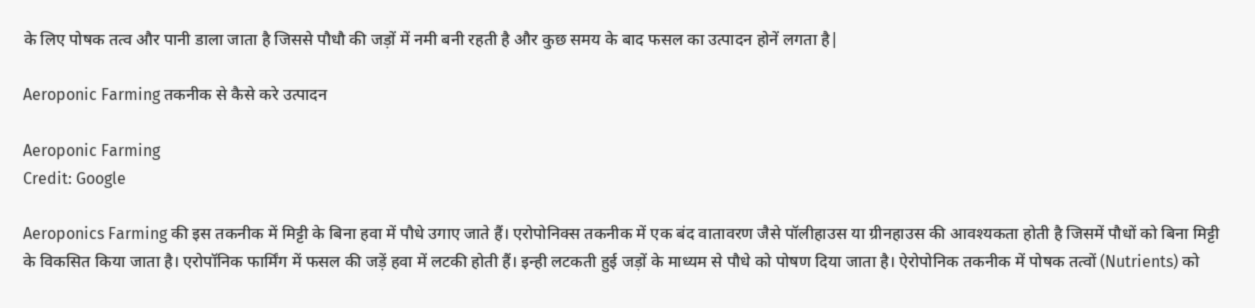के लिए पोषक तत्व और पानी डाला जाता है जिससे पौधौ की जड़ों में नमी बनी रहती है और कुछ समय के बाद फसल का उत्पादन होनें लगता है|

Aeroponic Farming तकनीक से कैसे करे उत्पादन

Aeroponic Farming
Credit: Google

Aeroponics Farming की इस तकनीक में मिट्टी के बिना हवा में पौधे उगाए जाते हैं। एरोपोनिक्स तकनीक में एक बंद वातावरण जैसे पॉलीहाउस या ग्रीनहाउस की आवश्यकता होती है जिसमें पौधों को बिना मिट्टी के विकसित किया जाता है। एरोपॉनिक फार्मिंग में फसल की जड़ें हवा में लटकी होती हैं। इन्ही लटकती हुई जड़ों के माध्यम से पौधे को पोषण दिया जाता है। ऐरोपोनिक तकनीक में पोषक तत्वों (Nutrients) को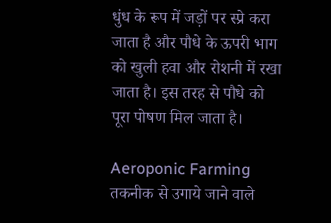धुंध के रूप में जड़ों पर स्प्रे करा जाता है और पौधे के ऊपरी भाग को खुली हवा और रोशनी में रखा जाता है। इस तरह से पौधे को पूरा पोषण मिल जाता है।

Aeroponic Farming तकनीक से उगाये जाने वाले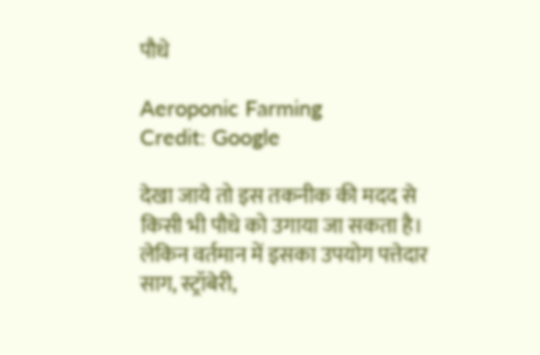पौधे

Aeroponic Farming
Credit: Google

देखा जाये तो इस तकनीक की मदद से किसी भी पौधे को उगाया जा सकता है। लेकिन वर्तमान में इसका उपयोग पत्तेदार साग, स्ट्रॉबेरी,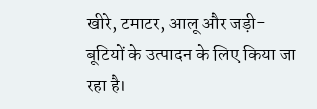खीरे, टमाटर, आलू और जड़ी-बूटियों के उत्पादन के लिए किया जा रहा है।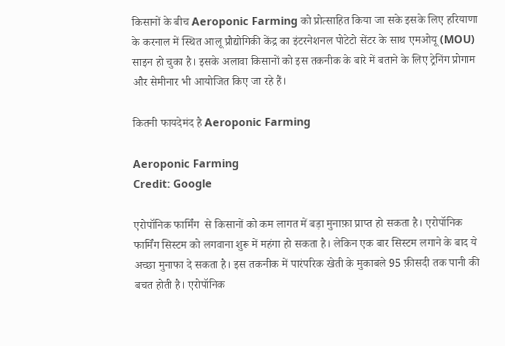किसानों के बीच Aeroponic Farming को प्रोत्साहित किया जा सके इसके लिए हरियाणा के करनाल में स्थित आलू प्रौद्योगिकी केंद्र का इंटरनेशनल पोटेटो सेंटर के साथ एमओयू (MOU) साइन हो चुका है। इसके अलावा किसानों को इस तकनीक के बारे में बताने के लिए ट्रेनिंग प्रोगाम और सेमीनार भी आयोजित किए जा रहे हैं।

कितनी फायदेमंद है Aeroponic Farming

Aeroponic Farming
Credit: Google

एरोपॉनिक फार्मिंग  से किसानों को कम लागत में बड़ा मुनाफ़ा प्राप्त हो सकता है। एरोपॉनिक फार्मिंग सिस्टम को लगवाना शुरू में महंगा हो सकता है। लेकिन एक बार सिस्टम लगाने के बाद ये अच्छा मुनाफा दे सकता है। इस तकनीक में पारंपरिक खेती के मुकाबले 95 फ़ीसदी तक पानी की बचत होती है। एरोपॉनिक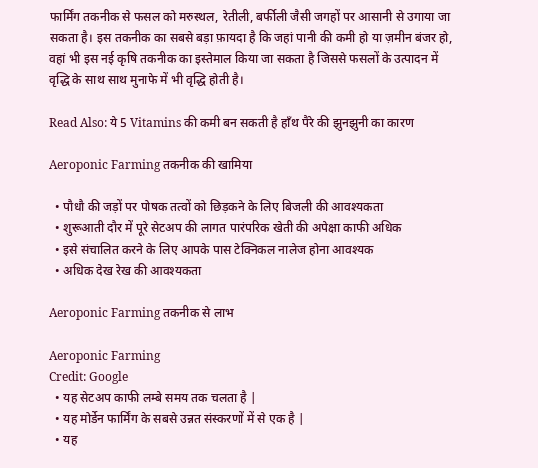फार्मिंग तकनीक से फसल को मरुस्थल, रेतीली, बर्फीली जैसी जगहों पर आसानी से उगाया जा सकता है। इस तकनीक का सबसे बड़ा फ़ायदा है कि जहां पानी की कमी हो या ज़मीन बंजर हो, वहां भी इस नई कृषि तकनीक का इस्तेमाल किया जा सकता है जिससे फसलों के उत्पादन में वृद्धि के साथ साथ मुनाफे में भी वृद्धि होती है।

Read Also: ये 5 Vitamins की कमी बन सकती है हाँथ पैरे की झुनझुनी का कारण

Aeroponic Farming तकनीक की खामिया

  • पौधौ की जड़ों पर पोषक तत्वों को छिड़कने के लिए बिजली की आवश्यकता
  • शुरूआती दौर में पूरे सेटअप की लागत पारंपरिक खेती की अपेक्षा काफी अधिक
  • इसे संचालित करने के लिए आपके पास टेक्निकल नालेज होना आवश्यक
  • अधिक देख रेख की आवश्यकता

Aeroponic Farming तकनीक से लाभ

Aeroponic Farming
Credit: Google
  • यह सेटअप काफी लम्बे समय तक चलता है |
  • यह मोर्डेन फार्मिंग के सबसे उन्नत संस्करणों में से एक है |
  • यह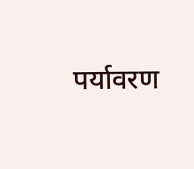पर्यावरण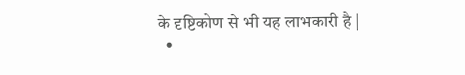के दृष्टिकोण से भी यह लाभकारी है |
  •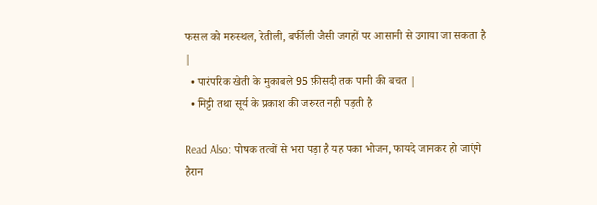फसल को मरुस्थल, रेतीली, बर्फीली जैसी जगहों पर आसानी से उगाया जा सकता है |
  • पारंपरिक खेती के मुकाबले 95 फ़ीसदी तक पानी की बचत |
  • मिट्टी तथा सूर्य के प्रकाश की जरुरत नही पड़ती है

Read Also: पोषक तत्वों से भरा पड़ा है यह पका भोजन, फायदे जानकर हो जाएंगे हैरान